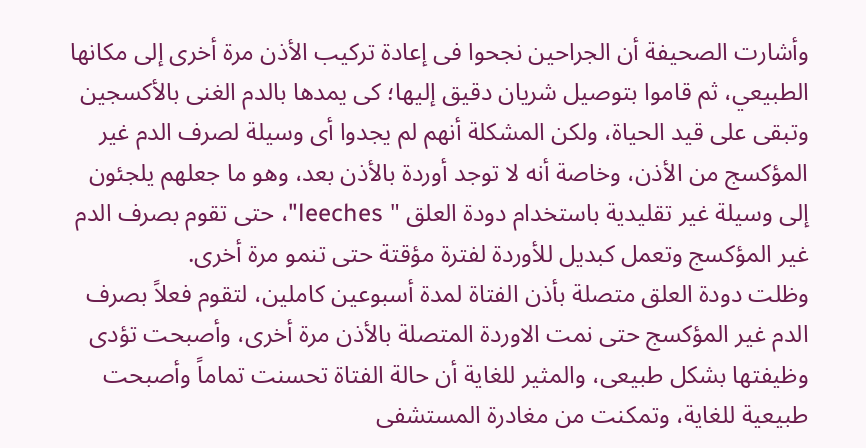وأشارت الصحيفة أن الجراحين نجحوا فى إعادة تركيب الأذن مرة أخرى إلى مكانها الطبيعي، ثم قاموا بتوصيل شريان دقيق إليها؛ كى يمدها بالدم الغنى بالأكسجين وتبقى على قيد الحياة، ولكن المشكلة أنهم لم يجدوا أى وسيلة لصرف الدم غير المؤكسج من الأذن، وخاصة أنه لا توجد أوردة بالأذن بعد، وهو ما جعلهم يلجئون إلى وسيلة غير تقليدية باستخدام دودة العلق " leeches"، حتى تقوم بصرف الدم غير المؤكسج وتعمل كبديل للأوردة لفترة مؤقتة حتى تنمو مرة أخرى.
وظلت دودة العلق متصلة بأذن الفتاة لمدة أسبوعين كاملين، لتقوم فعلاً بصرف الدم غير المؤكسج حتى نمت الاوردة المتصلة بالأذن مرة أخرى، وأصبحت تؤدى وظيفتها بشكل طبيعى، والمثير للغاية أن حالة الفتاة تحسنت تماماً وأصبحت طبيعية للغاية، وتمكنت من مغادرة المستشفى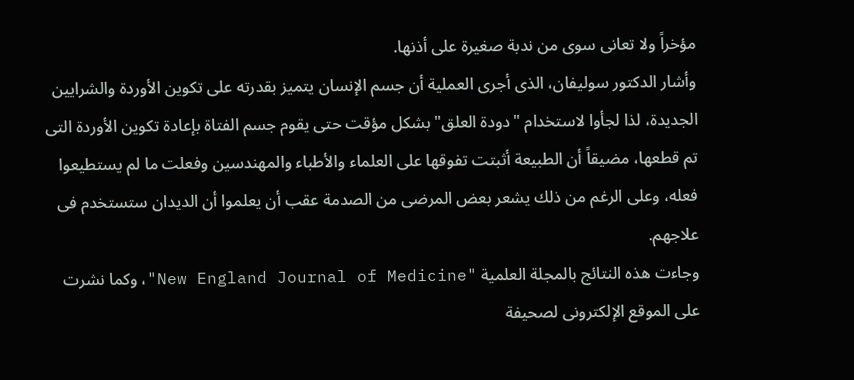مؤخراً ولا تعانى سوى من ندبة صغيرة على أذنها.
وأشار الدكتور سوليفان، الذى أجرى العملية أن جسم الإنسان يتميز بقدرته على تكوين الأوردة والشرايين الجديدة، لذا لجأوا لاستخدام "دودة العلق" بشكل مؤقت حتى يقوم جسم الفتاة بإعادة تكوين الأوردة التى تم قطعها، مضيقاً أن الطبيعة أثبتت تفوقها على العلماء والأطباء والمهندسين وفعلت ما لم يستطيعوا فعله، وعلى الرغم من ذلك يشعر بعض المرضى من الصدمة عقب أن يعلموا أن الديدان ستستخدم فى علاجهم.
وجاءت هذه النتائج بالمجلة العلمية "New England Journal of Medicine"، وكما نشرت على الموقع الإلكترونى لصحيفة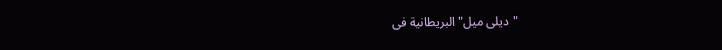"ديلى ميل" البريطانية فى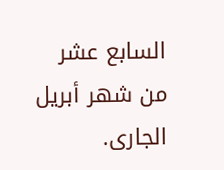السابع عشر من شهر أبريل الجارى.